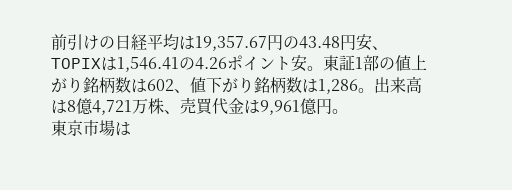前引けの日経平均は19,357.67円の43.48円安、TOPIXは1,546.41の4.26ポイント安。東証1部の値上がり銘柄数は602、値下がり銘柄数は1,286。出来高は8億4,721万株、売買代金は9,961億円。
東京市場は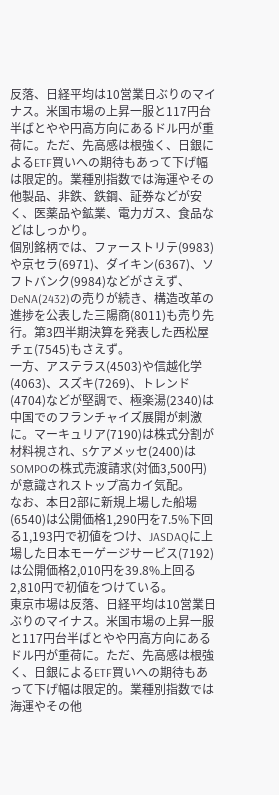反落、日経平均は10営業日ぶりのマイナス。米国市場の上昇一服と117円台半ばとやや円高方向にあるドル円が重荷に。ただ、先高感は根強く、日銀によるETF買いへの期待もあって下げ幅は限定的。業種別指数では海運やその他製品、非鉄、鉄鋼、証券などが安く、医薬品や鉱業、電力ガス、食品などはしっかり。
個別銘柄では、ファーストリテ(9983)や京セラ(6971)、ダイキン(6367)、ソフトバンク(9984)などがさえず、DeNA(2432)の売りが続き、構造改革の進捗を公表した三陽商(8011)も売り先行。第3四半期決算を発表した西松屋チェ(7545)もさえず。
一方、アステラス(4503)や信越化学(4063)、スズキ(7269)、トレンド(4704)などが堅調で、極楽湯(2340)は中国でのフランチャイズ展開が刺激に。マーキュリア(7190)は株式分割が材料視され、Sケアメッセ(2400)はSOMPOの株式売渡請求(対価3,500円)が意識されストップ高カイ気配。
なお、本日2部に新規上場した船場(6540)は公開価格1,290円を7.5%下回る1,193円で初値をつけ、JASDAQに上場した日本モーゲージサービス(7192)は公開価格2,010円を39.8%上回る2,810円で初値をつけている。
東京市場は反落、日経平均は10営業日ぶりのマイナス。米国市場の上昇一服と117円台半ばとやや円高方向にあるドル円が重荷に。ただ、先高感は根強く、日銀によるETF買いへの期待もあって下げ幅は限定的。業種別指数では海運やその他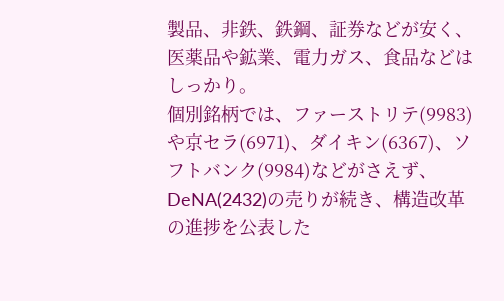製品、非鉄、鉄鋼、証券などが安く、医薬品や鉱業、電力ガス、食品などはしっかり。
個別銘柄では、ファーストリテ(9983)や京セラ(6971)、ダイキン(6367)、ソフトバンク(9984)などがさえず、DeNA(2432)の売りが続き、構造改革の進捗を公表した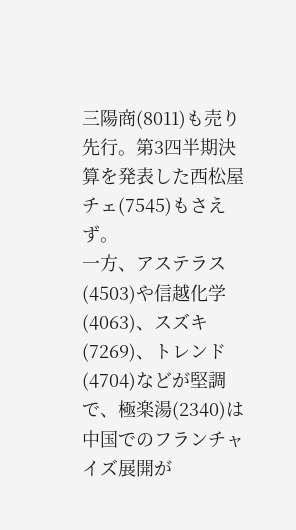三陽商(8011)も売り先行。第3四半期決算を発表した西松屋チェ(7545)もさえず。
一方、アステラス(4503)や信越化学(4063)、スズキ(7269)、トレンド(4704)などが堅調で、極楽湯(2340)は中国でのフランチャイズ展開が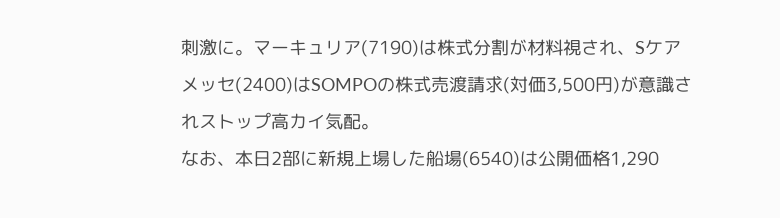刺激に。マーキュリア(7190)は株式分割が材料視され、Sケアメッセ(2400)はSOMPOの株式売渡請求(対価3,500円)が意識されストップ高カイ気配。
なお、本日2部に新規上場した船場(6540)は公開価格1,290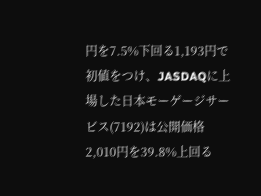円を7.5%下回る1,193円で初値をつけ、JASDAQに上場した日本モーゲージサービス(7192)は公開価格2,010円を39.8%上回る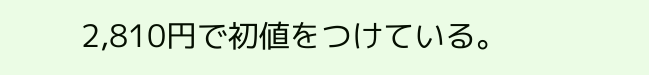2,810円で初値をつけている。